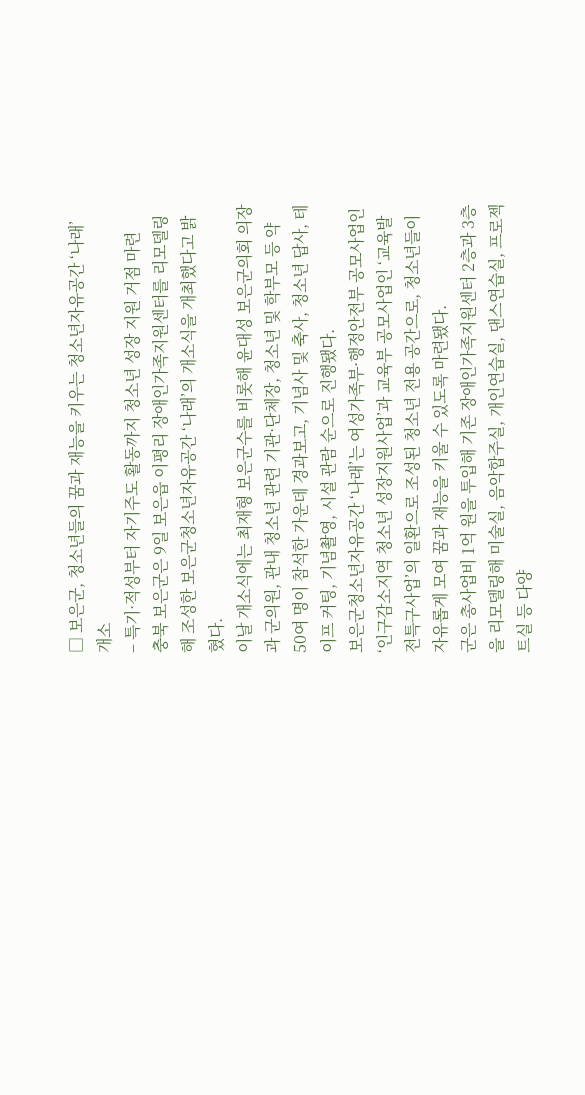□ 보은군, 청소년들의 꿈과 재능을 키우는 청소년자유공간 ‘나래’ 개소
– 특기·적성부터 자기주도 활동까지 청소년 성장 지원 거점 마련
충북 보은군은 9일 보은읍 이평리 장애인가족지원센터를 리모델링해 조성한 보은군청소년자유공간 ‘나래’의 개소식을 개최했다고 밝혔다.
이날 개소식에는 최재형 보은군수를 비롯해 윤대성 보은군의회 의장과 군의원, 관내 청소년 관련 기관·단체장, 청소년 및 학부모 등 약 50여 명이 참석한 가운데 경과보고, 기념사 및 축사, 청소년 답사, 테이프 커팅, 기념촬영, 시설 관람 순으로 진행됐다.
보은군청소년자유공간 ‘나래’는 여성가족부·행정안전부 공모사업인 ‘인구감소지역 청소년 성장지원사업’과 교육부 공모사업인 ‘교육발전특구사업’의 일환으로 조성된 청소년 전용 공간으로, 청소년들이 자유롭게 모여 꿈과 재능을 키울 수 있도록 마련됐다.
군은 총사업비 1억 원을 투입해 기존 장애인가족지원센터 2층과 3층을 리모델링해 미술실, 음악합주실, 개인연습실, 댄스연습실, 프로젝트실 등 다양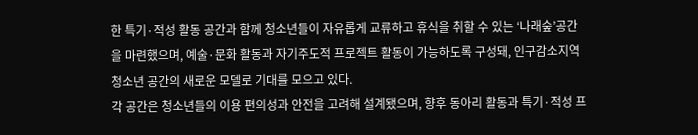한 특기·적성 활동 공간과 함께 청소년들이 자유롭게 교류하고 휴식을 취할 수 있는 ‘나래숲’공간을 마련했으며, 예술·문화 활동과 자기주도적 프로젝트 활동이 가능하도록 구성돼, 인구감소지역 청소년 공간의 새로운 모델로 기대를 모으고 있다.
각 공간은 청소년들의 이용 편의성과 안전을 고려해 설계됐으며, 향후 동아리 활동과 특기·적성 프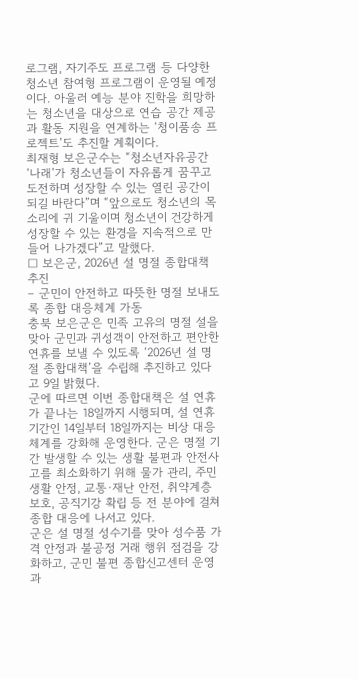로그램, 자기주도 프로그램 등 다양한 청소년 참여형 프로그램이 운영될 예정이다. 아울러 예능 분야 진학을 희망하는 청소년을 대상으로 연습 공간 제공과 활동 지원을 연계하는 ‘청이품송 프로젝트’도 추진할 계획이다.
최재형 보은군수는 “청소년자유공간 ‘나래’가 청소년들이 자유롭게 꿈꾸고 도전하며 성장할 수 있는 열린 공간이 되길 바란다”며 “앞으로도 청소년의 목소리에 귀 기울이며 청소년이 건강하게 성장할 수 있는 환경을 지속적으로 만들어 나가겠다”고 말했다.
□ 보은군, 2026년 설 명절 종합대책 추진
– 군민이 안전하고 따뜻한 명절 보내도록 종합 대응체계 가동
충북 보은군은 민족 고유의 명절 설을 맞아 군민과 귀성객이 안전하고 편안한 연휴를 보낼 수 있도록 ‘2026년 설 명절 종합대책’을 수립해 추진하고 있다고 9일 밝혔다.
군에 따르면 이번 종합대책은 설 연휴가 끝나는 18일까지 시행되며, 설 연휴 기간인 14일부터 18일까지는 비상 대응체계를 강화해 운영한다. 군은 명절 기간 발생할 수 있는 생활 불편과 안전사고를 최소화하기 위해 물가 관리, 주민 생활 안정, 교통·재난 안전, 취약계층 보호, 공직기강 확립 등 전 분야에 걸쳐 종합 대응에 나서고 있다.
군은 설 명절 성수기를 맞아 성수품 가격 안정과 불공정 거래 행위 점검을 강화하고, 군민 불편 종합신고센터 운영과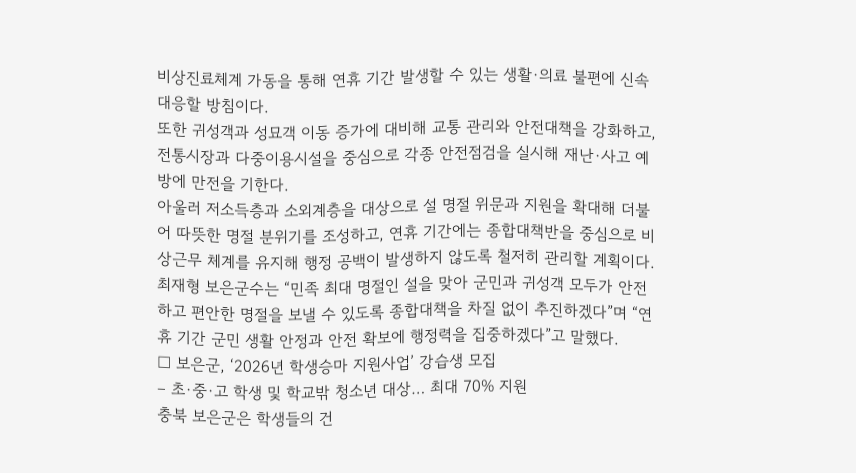비상진료체계 가동을 통해 연휴 기간 발생할 수 있는 생활·의료 불편에 신속 대응할 방침이다.
또한 귀성객과 성묘객 이동 증가에 대비해 교통 관리와 안전대책을 강화하고, 전통시장과 다중이용시설을 중심으로 각종 안전점검을 실시해 재난·사고 예방에 만전을 기한다.
아울러 저소득층과 소외계층을 대상으로 설 명절 위문과 지원을 확대해 더불어 따뜻한 명절 분위기를 조성하고, 연휴 기간에는 종합대책반을 중심으로 비상근무 체계를 유지해 행정 공백이 발생하지 않도록 철저히 관리할 계획이다.
최재형 보은군수는 “민족 최대 명절인 설을 맞아 군민과 귀성객 모두가 안전하고 편안한 명절을 보낼 수 있도록 종합대책을 차질 없이 추진하겠다”며 “연휴 기간 군민 생활 안정과 안전 확보에 행정력을 집중하겠다”고 말했다.
□ 보은군, ‘2026년 학생승마 지원사업’ 강습생 모집
– 초·중·고 학생 및 학교밖 청소년 대상… 최대 70% 지원
충북 보은군은 학생들의 건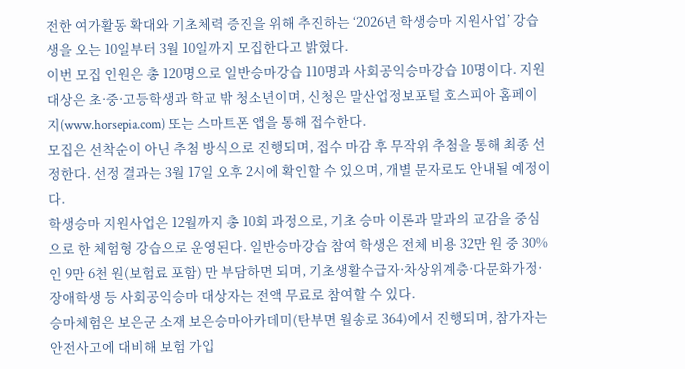전한 여가활동 확대와 기초체력 증진을 위해 추진하는 ‘2026년 학생승마 지원사업’ 강습생을 오는 10일부터 3월 10일까지 모집한다고 밝혔다.
이번 모집 인원은 총 120명으로 일반승마강습 110명과 사회공익승마강습 10명이다. 지원 대상은 초·중·고등학생과 학교 밖 청소년이며, 신청은 말산업정보포털 호스피아 홈페이지(www.horsepia.com) 또는 스마트폰 앱을 통해 접수한다.
모집은 선착순이 아닌 추첨 방식으로 진행되며, 접수 마감 후 무작위 추첨을 통해 최종 선정한다. 선정 결과는 3월 17일 오후 2시에 확인할 수 있으며, 개별 문자로도 안내될 예정이다.
학생승마 지원사업은 12월까지 총 10회 과정으로, 기초 승마 이론과 말과의 교감을 중심으로 한 체험형 강습으로 운영된다. 일반승마강습 참여 학생은 전체 비용 32만 원 중 30%인 9만 6천 원(보험료 포함) 만 부담하면 되며, 기초생활수급자·차상위계층·다문화가정·장애학생 등 사회공익승마 대상자는 전액 무료로 참여할 수 있다.
승마체험은 보은군 소재 보은승마아카데미(탄부면 월송로 364)에서 진행되며, 참가자는 안전사고에 대비해 보험 가입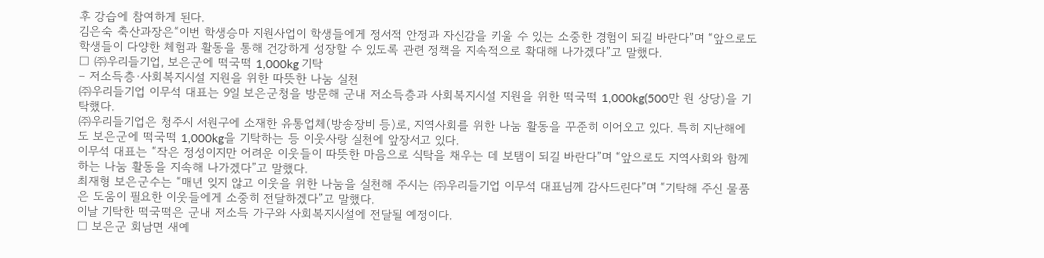후 강습에 참여하게 된다.
김은숙 축산과장은“이번 학생승마 지원사업이 학생들에게 정서적 안정과 자신감을 키울 수 있는 소중한 경험이 되길 바란다”며 “앞으로도 학생들이 다양한 체험과 활동을 통해 건강하게 성장할 수 있도록 관련 정책을 지속적으로 확대해 나가겠다”고 말했다.
□ ㈜우리들기업, 보은군에 떡국떡 1,000kg 기탁
– 저소득층·사회복지시설 지원을 위한 따뜻한 나눔 실천
㈜우리들기업 이무석 대표는 9일 보은군청을 방문해 군내 저소득층과 사회복지시설 지원을 위한 떡국떡 1,000kg(500만 원 상당)을 기탁했다.
㈜우리들기업은 청주시 서원구에 소재한 유통업체(방송장비 등)로, 지역사회를 위한 나눔 활동을 꾸준히 이어오고 있다. 특히 지난해에도 보은군에 떡국떡 1,000kg을 기탁하는 등 이웃사랑 실천에 앞장서고 있다.
이무석 대표는 “작은 정성이지만 어려운 이웃들이 따뜻한 마음으로 식탁을 채우는 데 보탬이 되길 바란다”며 “앞으로도 지역사회와 함께하는 나눔 활동을 지속해 나가겠다”고 말했다.
최재형 보은군수는 “매년 잊지 않고 이웃을 위한 나눔을 실천해 주시는 ㈜우리들기업 이무석 대표님께 감사드린다”며 “기탁해 주신 물품은 도움이 필요한 이웃들에게 소중히 전달하겠다”고 말했다.
이날 기탁한 떡국떡은 군내 저소득 가구와 사회복지시설에 전달될 예정이다.
□ 보은군 회남면 새예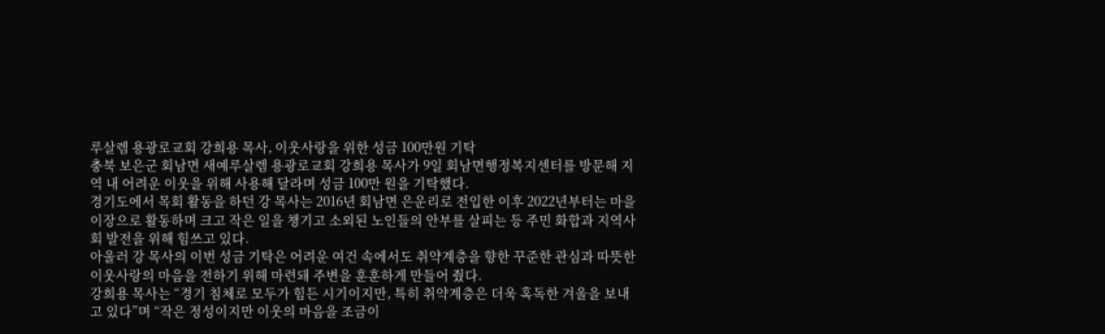루살렘 용광로교회 강희용 목사, 이웃사랑을 위한 성금 100만원 기탁
충북 보은군 회남면 새예루살렘 용광로교회 강희용 목사가 9일 회남면행정복지센터를 방문해 지역 내 어려운 이웃을 위해 사용해 달라며 성금 100만 원을 기탁했다.
경기도에서 목회 활동을 하던 강 목사는 2016년 회남면 은운리로 전입한 이후 2022년부터는 마을 이장으로 활동하며 크고 작은 일을 챙기고 소외된 노인들의 안부를 살피는 등 주민 화합과 지역사회 발전을 위해 힘쓰고 있다.
아울러 강 목사의 이번 성금 기탁은 어려운 여건 속에서도 취약계층을 향한 꾸준한 관심과 따뜻한 이웃사랑의 마음을 전하기 위해 마련돼 주변을 훈훈하게 만들어 줬다.
강희용 목사는 “경기 침체로 모두가 힘든 시기이지만, 특히 취약계층은 더욱 혹독한 겨울을 보내고 있다”며 “작은 정성이지만 이웃의 마음을 조금이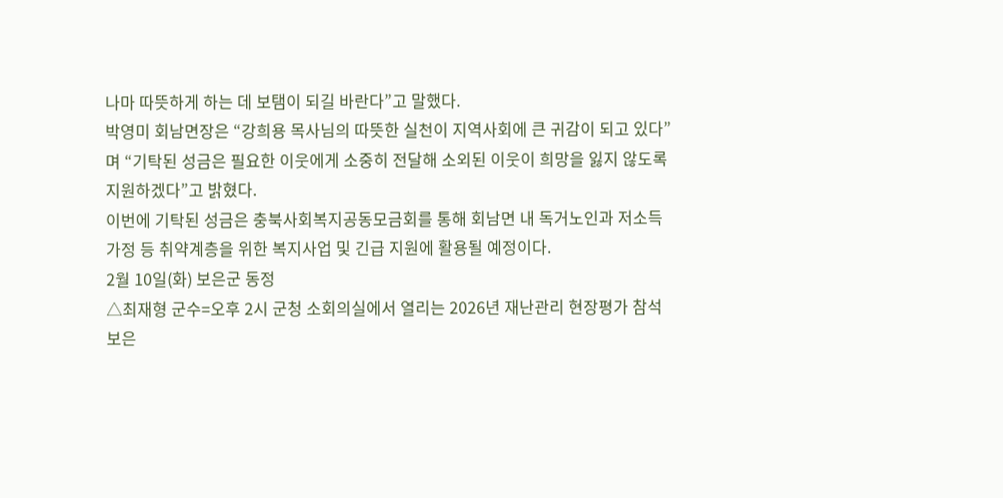나마 따뜻하게 하는 데 보탬이 되길 바란다”고 말했다.
박영미 회남면장은 “강희용 목사님의 따뜻한 실천이 지역사회에 큰 귀감이 되고 있다”며 “기탁된 성금은 필요한 이웃에게 소중히 전달해 소외된 이웃이 희망을 잃지 않도록 지원하겠다”고 밝혔다.
이번에 기탁된 성금은 충북사회복지공동모금회를 통해 회남면 내 독거노인과 저소득 가정 등 취약계층을 위한 복지사업 및 긴급 지원에 활용될 예정이다.
2월 10일(화) 보은군 동정
△최재형 군수=오후 2시 군청 소회의실에서 열리는 2026년 재난관리 현장평가 참석
보은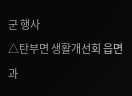군 행사
△탄부면 생활개선회 읍면과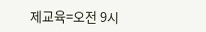제교육=오전 9시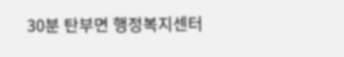30분 탄부면 행정복지센터